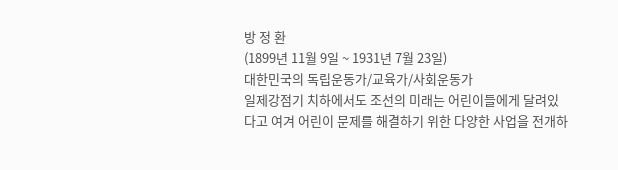방 정 환
(1899년 11월 9일 ~ 1931년 7월 23일)
대한민국의 독립운동가/교육가/사회운동가
일제강점기 치하에서도 조선의 미래는 어린이들에게 달려있다고 여겨 어린이 문제를 해결하기 위한 다양한 사업을 전개하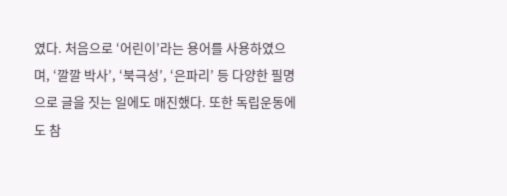였다. 처음으로 ‘어린이’라는 용어를 사용하였으며, ‘깔깔 박사’, ‘북극성’, ‘은파리’ 등 다양한 필명으로 글을 짓는 일에도 매진했다. 또한 독립운동에도 참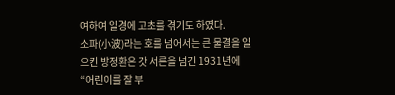여하여 일경에 고초를 겪기도 하였다.
소파(小波)라는 호를 넘어서는 큰 물결을 일으킨 방정환은 갓 서른을 넘긴 1931년에 “어린이를 잘 부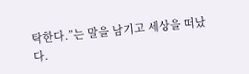탁한다.”는 말을 남기고 세상을 떠났다.